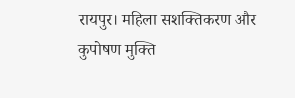रायपुर। महिला सशक्तिकरण और कुपोषण मुक्ति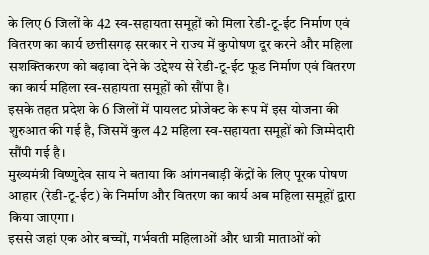के लिए 6 जिलों के 42 स्व-सहायता समूहों को मिला रेडी-टू-ईट निर्माण एवं वितरण का कार्य छत्तीसगढ़ सरकार ने राज्य में कुपोषण दूर करने और महिला सशक्तिकरण को बढ़ावा देने के उद्देश्य से रेडी-टू-ईट फूड निर्माण एवं वितरण का कार्य महिला स्व-सहायता समूहों को सौंपा है।
इसके तहत प्रदेश के 6 जिलों में पायलट प्रोजेक्ट के रूप में इस योजना की शुरुआत की गई है, जिसमें कुल 42 महिला स्व-सहायता समूहों को जिम्मेदारी सौंपी गई है।
मुख्यमंत्री विष्णुदेव साय ने बताया कि आंगनबाड़ी केंद्रों के लिए पूरक पोषण आहार (रेडी-टू-ईट) के निर्माण और वितरण का कार्य अब महिला समूहों द्वारा किया जाएगा।
इससे जहां एक ओर बच्चों, गर्भवती महिलाओं और धात्री माताओं को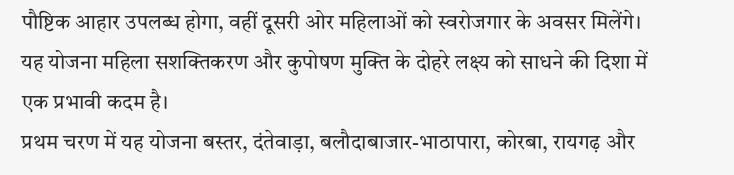पौष्टिक आहार उपलब्ध होगा, वहीं दूसरी ओर महिलाओं को स्वरोजगार के अवसर मिलेंगे। यह योजना महिला सशक्तिकरण और कुपोषण मुक्ति के दोहरे लक्ष्य को साधने की दिशा में एक प्रभावी कदम है।
प्रथम चरण में यह योजना बस्तर, दंतेवाड़ा, बलौदाबाजार-भाठापारा, कोरबा, रायगढ़ और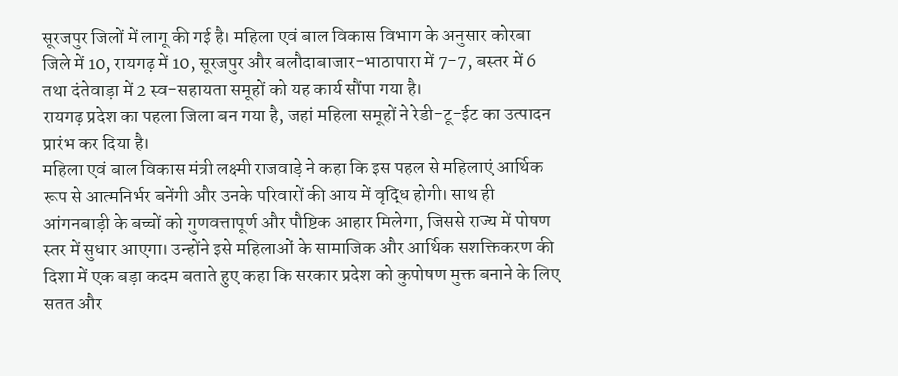सूरजपुर जिलों में लागू की गई है। महिला एवं बाल विकास विभाग के अनुसार कोरबा जिले में 10, रायगढ़ में 10, सूरजपुर और बलौदाबाजार-भाठापारा में 7-7, बस्तर में 6 तथा दंतेवाड़ा में 2 स्व-सहायता समूहों को यह कार्य सौंपा गया है।
रायगढ़ प्रदेश का पहला जिला बन गया है, जहां महिला समूहों ने रेडी-टू-ईट का उत्पादन प्रारंभ कर दिया है।
महिला एवं बाल विकास मंत्री लक्ष्मी राजवाड़े ने कहा कि इस पहल से महिलाएं आर्थिक रूप से आत्मनिर्भर बनेंगी और उनके परिवारों की आय में वृद्धि होगी। साथ ही आंगनबाड़ी के बच्चों को गुणवत्तापूर्ण और पौष्टिक आहार मिलेगा, जिससे राज्य में पोषण स्तर में सुधार आएगा। उन्होंने इसे महिलाओं के सामाजिक और आर्थिक सशक्तिकरण की दिशा में एक बड़ा कदम बताते हुए कहा कि सरकार प्रदेश को कुपोषण मुक्त बनाने के लिए सतत और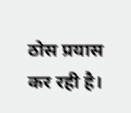ठोस प्रयास कर रही है।